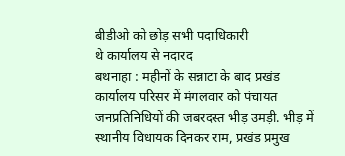बीडीओ को छोड़ सभी पदाधिकारी
थे कार्यालय से नदारद
बथनाहा : महीनों के सन्नाटा के बाद प्रखंड कार्यालय परिसर में मंगलवार को पंचायत जनप्रतिनिधियों की जबरदस्त भीड़ उमड़ी. भीड़ में स्थानीय विधायक दिनकर राम, प्रखंड प्रमुख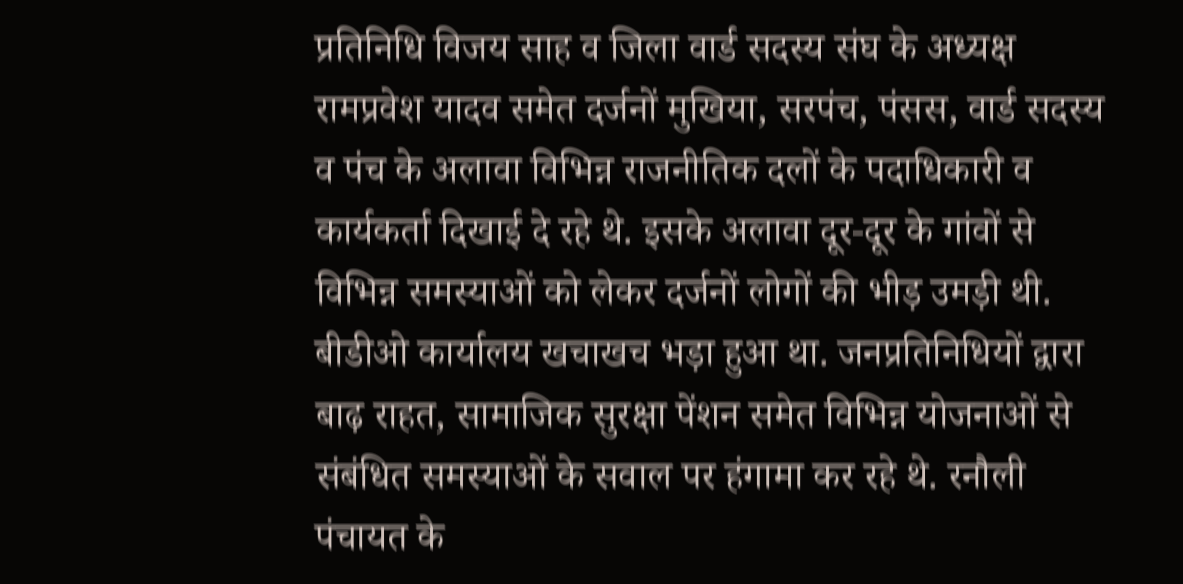प्रतिनिधि विजय साह व जिला वार्ड सदस्य संघ के अध्यक्ष रामप्रवेश यादव समेत दर्जनों मुखिया, सरपंच, पंसस, वार्ड सदस्य व पंच के अलावा विभिन्न राजनीतिक दलों के पदाधिकारी व कार्यकर्ता दिखाई दे रहे थे. इसके अलावा दूर-दूर के गांवों से विभिन्न समस्याओं को लेकर दर्जनों लोगों की भीड़ उमड़ी थी.
बीडीओ कार्यालय खचाखच भड़ा हुआ था. जनप्रतिनिधियों द्वारा बाढ़ राहत, सामाजिक सुरक्षा पेंशन समेत विभिन्न योजनाओं से संबंधित समस्याओं के सवाल पर हंगामा कर रहे थे. रनौली पंचायत के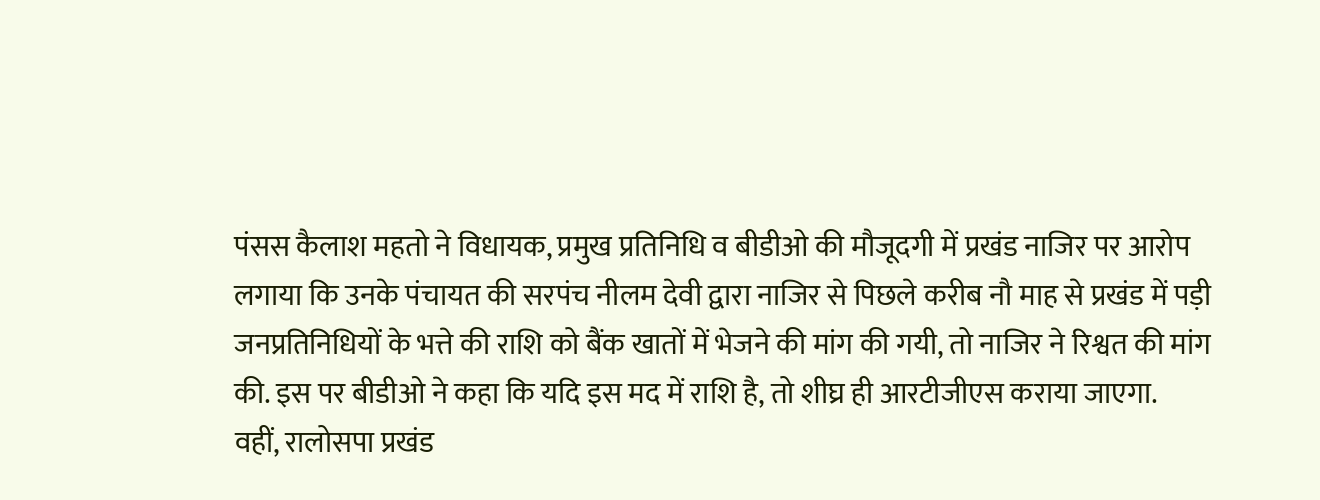पंसस कैलाश महतो ने विधायक, प्रमुख प्रतिनिधि व बीडीओ की मौजूदगी में प्रखंड नाजिर पर आरोप लगाया कि उनके पंचायत की सरपंच नीलम देवी द्वारा नाजिर से पिछले करीब नौ माह से प्रखंड में पड़ी जनप्रतिनिधियों के भत्ते की राशि को बैंक खातों में भेजने की मांग की गयी, तो नाजिर ने रिश्वत की मांग की. इस पर बीडीओ ने कहा कि यदि इस मद में राशि है, तो शीघ्र ही आरटीजीएस कराया जाएगा.
वहीं, रालोसपा प्रखंड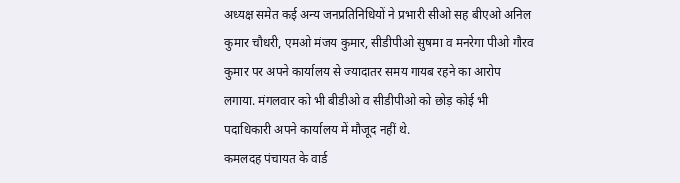अध्यक्ष समेत कई अन्य जनप्रतिनिधियों ने प्रभारी सीओ सह बीएओ अनिल कुमार चौधरी, एमओ मंजय कुमार, सीडीपीओ सुषमा व मनरेगा पीओ गौरव कुमार पर अपने कार्यालय से ज्यादातर समय गायब रहने का आरोप लगाया. मंगलवार को भी बीडीओ व सीडीपीओ को छोड़ कोई भी पदाधिकारी अपने कार्यालय में मौजूद नहीं थे.
कमलदह पंचायत के वार्ड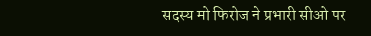सदस्य मो फिरोज ने प्रभारी सीओ पर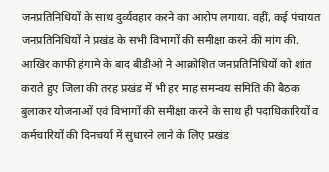जनप्रतिनिधियों के साथ दुर्व्यवहार करने का आरोप लगाया. वहीं, कई पंचायत जनप्रतिनिधियों ने प्रखंड के सभी विभागों की समीक्षा करने की मांग की.
आखिर काफी हंगामे के बाद बीडीओ ने आक्रोशित जनप्रतिनिधियों को शांत कराते हुए जिला की तरह प्रखंड में भी हर माह समन्वय समिति की बैठक बुलाकर योजनाओं एवं विभागों की समीक्षा करने के साथ ही पदाधिकारियों व कर्मचारियों की दिनचर्या में सुधारने लाने के लिए प्रखंड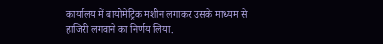कार्यालय में बायोमेट्रिक मशीन लगाकर उसके माध्यम से हाजिरी लगवाने का निर्णय लिया.